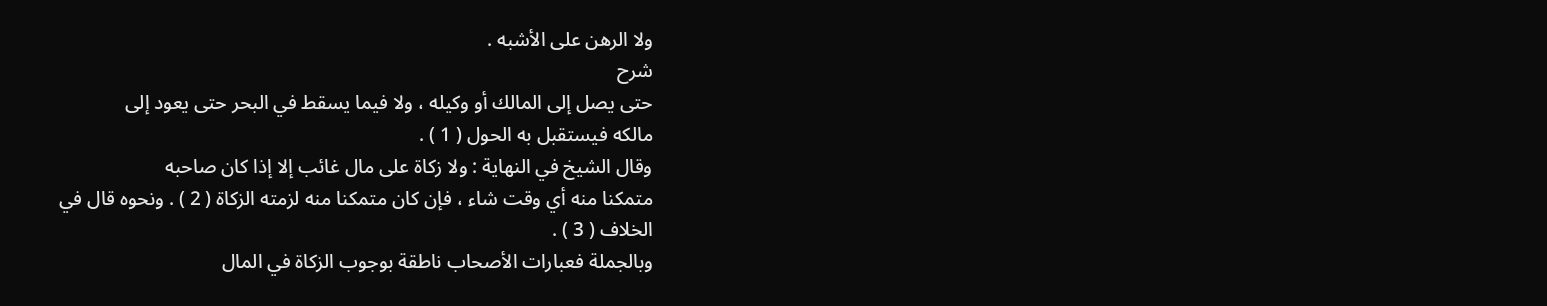ولا الرهن على الأشبه .
شرح
حتى يصل إلى المالك أو وكيله ، ولا فيما يسقط في البحر حتى يعود إلى
مالكه فيستقبل به الحول ( 1 ) .
وقال الشيخ في النهاية : ولا زكاة على مال غائب إلا إذا كان صاحبه
متمكنا منه أي وقت شاء ، فإن كان متمكنا منه لزمته الزكاة ( 2 ) . ونحوه قال في
الخلاف ( 3 ) .
وبالجملة فعبارات الأصحاب ناطقة بوجوب الزكاة في المال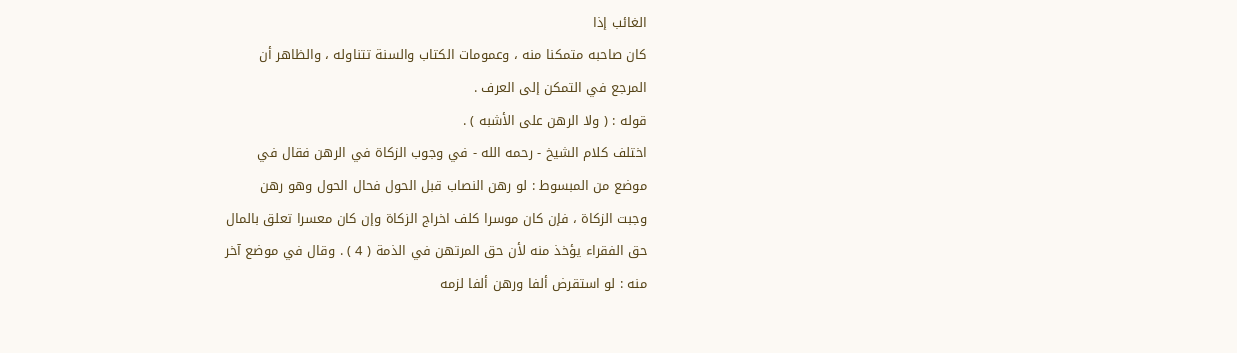الغائب إذا
كان صاحبه متمكنا منه ، وعمومات الكتاب والسنة تتناوله ، والظاهر أن
المرجع في التمكن إلى العرف .
قوله : ( ولا الرهن على الأشبه ) .
اختلف كلام الشيخ - رحمه الله - في وجوب الزكاة في الرهن فقال في
موضع من المبسوط : لو رهن النصاب قبل الحول فحال الحول وهو رهن
وجبت الزكاة ، فإن كان موسرا كلف اخراج الزكاة وإن كان معسرا تعلق بالمال
حق الفقراء يؤخذ منه لأن حق المرتهن في الذمة ( 4 ) . وقال في موضع آخر
منه : لو استقرض ألفا ورهن ألفا لزمه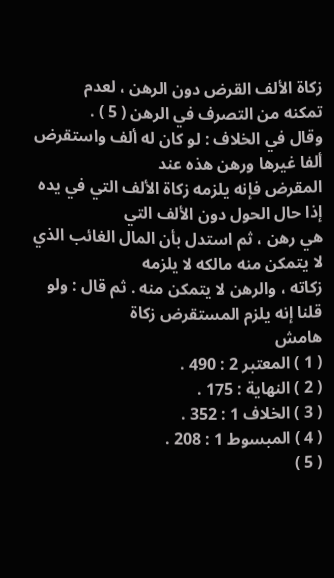زكاة الألف القرض دون الرهن ، لعدم
تمكنه من التصرف في الرهن ( 5 ) .
وقال في الخلاف : لو كان له ألف واستقرض ألفا غيرها ورهن هذه عند
المقرض فإنه يلزمه زكاة الألف التي في يده إذا حال الحول دون الألف التي
هي رهن ، ثم استدل بأن المال الغائب الذي لا يتمكن منه مالكه لا يلزمه
زكاته ، والرهن لا يتمكن منه . ثم قال : ولو قلنا إنه يلزم المستقرض زكاة
هامش
( 1 ) المعتبر 2 : 490 .
( 2 ) النهاية : 175 .
( 3 ) الخلاف 1 : 352 .
( 4 ) المبسوط 1 : 208 .
( 5 )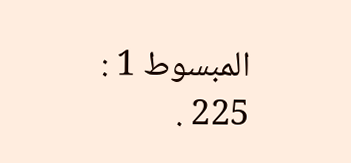المبسوط 1 : 225 .